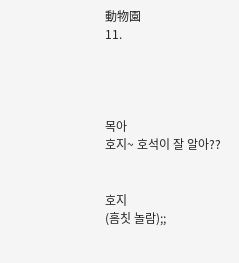動物園
11.




목아
호지~ 호석이 잘 알아??


호지
(흠칫 놀람);;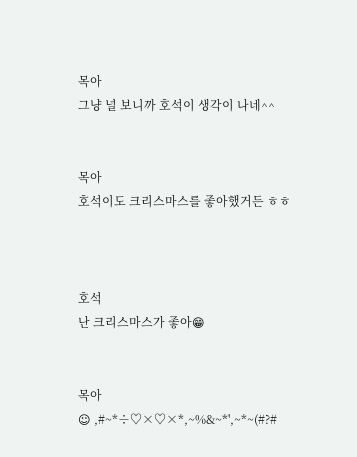목아
그냥 널 보니까 호석이 생각이 나네^^


목아
호석이도 크리스마스를 좋아했거든 ㅎㅎ



호석
난 크리스마스가 좋아😁


목아
☺ ,#~*÷♡×♡×*,~%&~*',~*~(#?#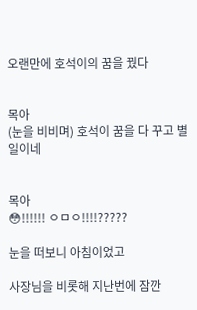오랜만에 호석이의 꿈을 꿨다


목아
(눈을 비비며) 호석이 꿈을 다 꾸고 별일이네


목아
😳!!!!!! ㅇㅁㅇ!!!!?????

눈을 떠보니 아침이었고

사장님을 비롯해 지난번에 잠깐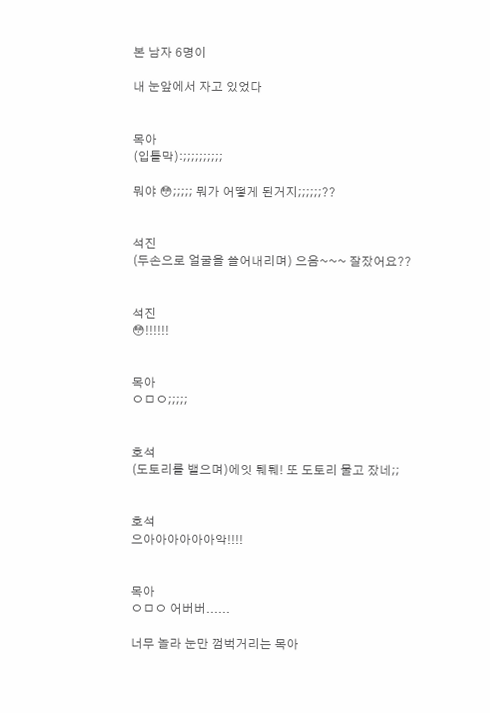본 남자 6명이

내 눈앞에서 자고 있었다


목아
(입틀막):;;;;;;;;;;

뭐야 😳;;;;; 뭐가 어떻게 된거지;;;;;;??


석진
(두손으로 얼굴을 쓸어내리며) 으음~~~ 잘잤어요??


석진
😳!!!!!!


목아
ㅇㅁㅇ;;;;;


호석
(도토리를 뱉으며)에잇 퉤퉤! 또 도토리 물고 잤네;;


호석
으아아아아아아악!!!!


목아
ㅇㅁㅇ 어버버......

너무 놀라 눈만 껌벅거리는 목아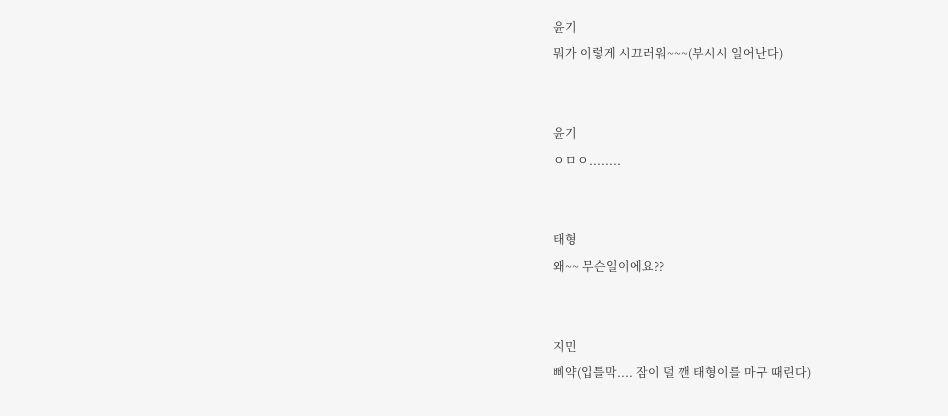윤기
뭐가 이렇게 시끄러워~~~(부시시 일어난다)


윤기
ㅇㅁㅇ........


태형
왜~~ 무슨일이에요??


지민
삐약(입틀막.... 잠이 덜 깬 태형이를 마구 때린다)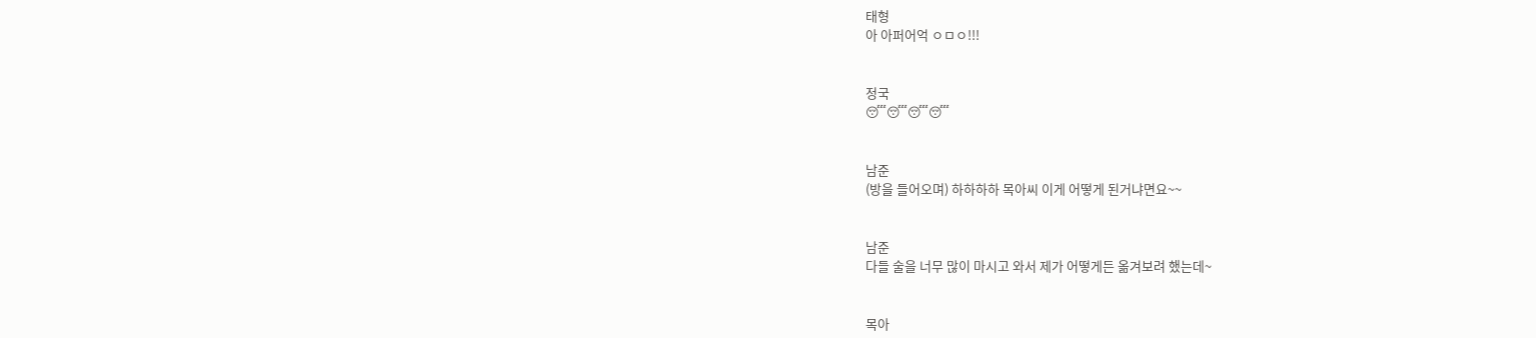태형
아 아퍼어억 ㅇㅁㅇ!!!


정국
😴😴😴😴


남준
(방을 들어오며) 하하하하 목아씨 이게 어떻게 된거냐면요~~


남준
다들 술을 너무 많이 마시고 와서 제가 어떻게든 옮겨보려 했는데~


목아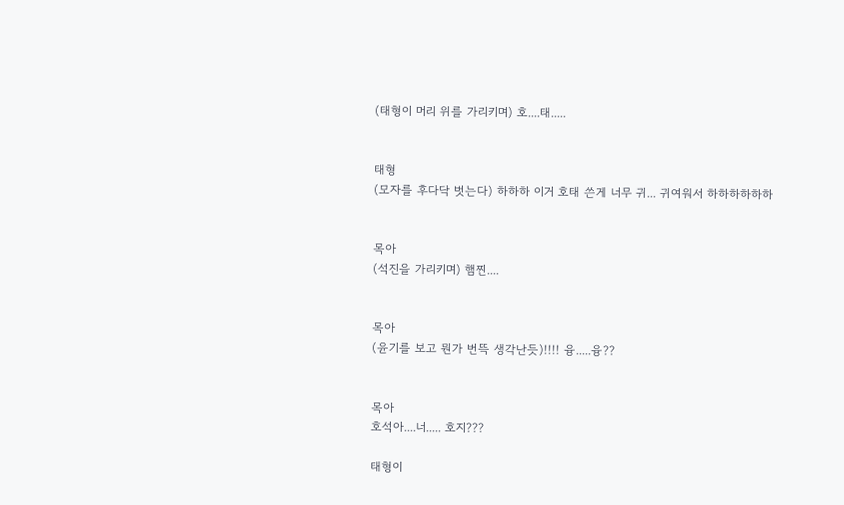(태형이 머리 위를 가리키며) 호....태.....


태형
(모자를 후다닥 벗는다) 하하하 이거 호태 쓴게 너무 귀... 귀여워서 하하하하하하


목아
(석진을 가리키며) 햄찐....


목아
(윤기를 보고 뭔가 번뜩 생각난듯)!!!! 융.....융??


목아
호석아....너..... 호지???

태형이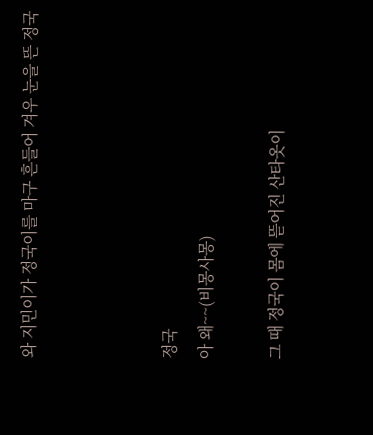와 지민이가 정국이를 마구 흔들어 겨우 눈을 뜬 정국



정국
아 왜~~(비몽사몽)

그 때 정국이 몸에 뜯어진 산타옷이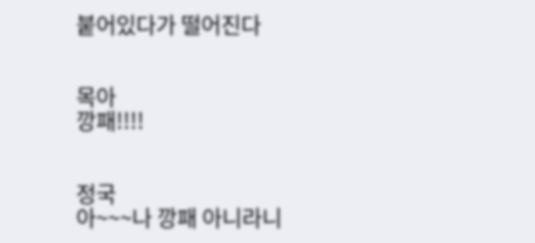붙어있다가 떨어진다


목아
깡패!!!!


정국
아~~~나 깡패 아니라니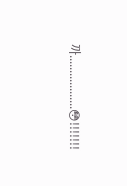까..................😳!!!!!!!